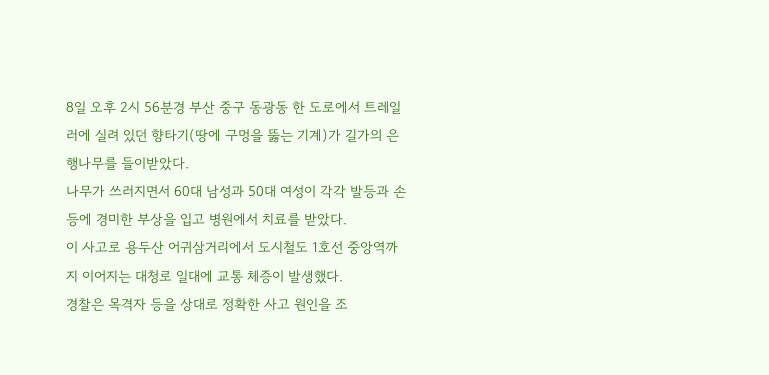8일 오후 2시 56분경 부산 중구 동광동 한 도로에서 트레일러에 실려 있던 향타기(땅에 구멍을 뚫는 기계)가 길가의 은행나무를 들이받았다.
나무가 쓰러지면서 60대 남성과 50대 여성이 각각 발등과 손등에 경미한 부상을 입고 병원에서 치료를 받았다.
이 사고로 용두산 어귀삼거리에서 도시철도 1호선 중앙역까지 이어지는 대청로 일대에 교통 체증이 발생했다.
경찰은 목격자 등을 상대로 정확한 사고 원인을 조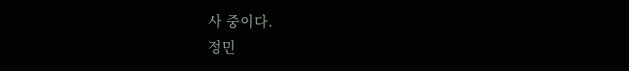사 중이다.
정민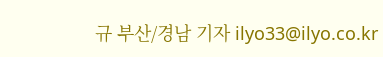규 부산/경남 기자 ilyo33@ilyo.co.kr